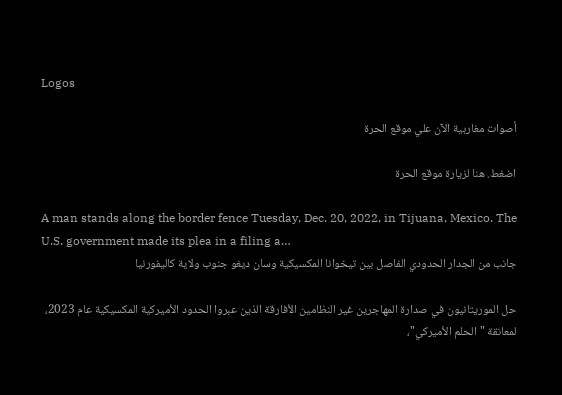Logos

أصوات مغاربية الآن علي موقع الحرة

اضغط. هنا لزيارة موقع الحرة

A man stands along the border fence Tuesday, Dec. 20, 2022, in Tijuana, Mexico. The U.S. government made its plea in a filing a…
جانب من الجدار الحدودي الفاصل بين تيخوانا المكسيكية وسان ديغو جنوب ولاية كاليفورنيا

حل الموريتانيون في صدارة المهاجرين غير النظامين الأفارقة الذين عبروا الحدود الأميركية المكسيكية عام 2023، لمعانقة "الحلم الأميركي"،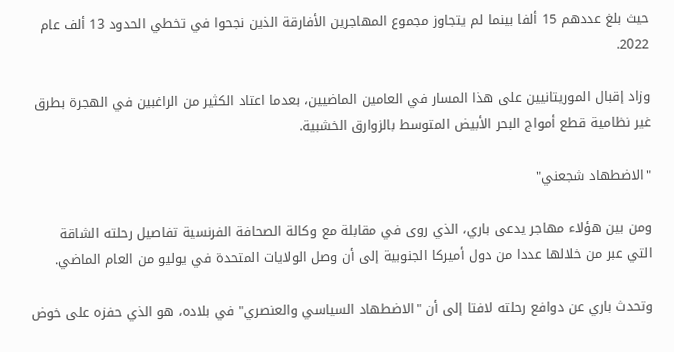حيث بلغ عددهم 15 ألفا بينما لم يتجاوز مجموع المهاجرين الأفارقة الذين نجحوا في تخطي الحدود 13 ألف عام 2022.

وزاد إقبال الموريتانيين على هذا المسار في العامين الماضيين، بعدما اعتاد الكثير من الراغبين في الهجرة بطرق غير نظامية قطع أمواج البحر الأبيض المتوسط بالزوارق الخشبية.

"الاضطهاد شجعني"

ومن بين هؤلاء مهاجر يدعى باري، الذي روى في مقابلة مع وكالة الصحافة الفرنسية تفاصيل رحلته الشاقة التي عبر من خلالها عددا من دول أميركا الجنوبية إلى أن وصل الولايات المتحدة في يوليو من العام الماضي.

وتحدث باري عن دوافع رحلته لافتا إلى أن "الاضطهاد السياسي والعنصري" في بلاده، هو الذي حفزه على خوض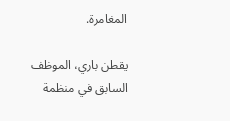المغامرة.

يقطن باري، الموظف السابق في منظمة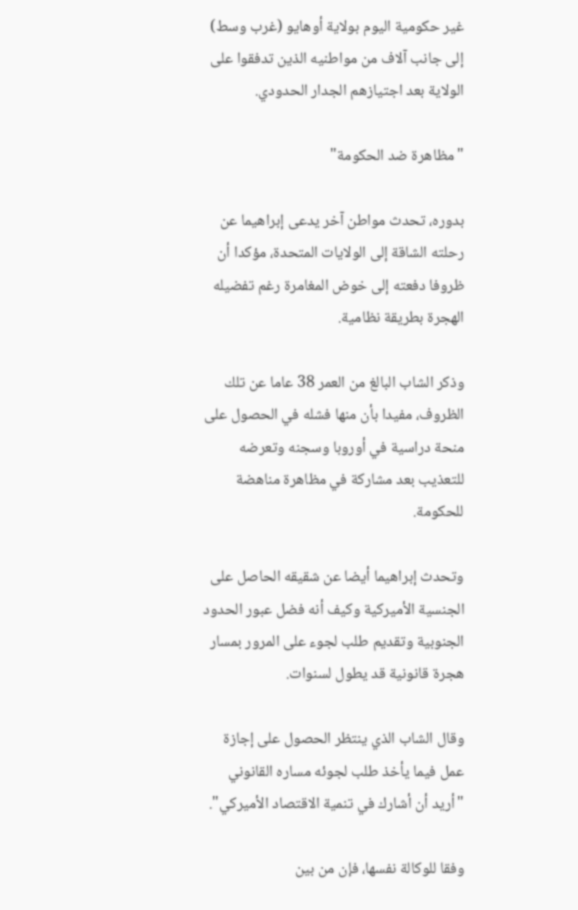غير حكومية اليوم بولاية أوهايو (غرب وسط) إلى جانب آلاف من مواطنيه الذين تدفقوا على الولاية بعد اجتيازهم الجدار الحدودي.

"مظاهرة ضد الحكومة"

بدوره، تحدث مواطن آخر يدعى إبراهيما عن رحلته الشاقة إلى الولايات المتحدة، مؤكدا أن ظروفا دفعته إلى خوض المغامرة رغم تفضيله الهجرة بطريقة نظامية.

وذكر الشاب البالغ من العمر 38 عاما عن تلك الظروف، مفيدا بأن منها فشله في الحصول على منحة دراسية في أوروبا وسجنه وتعرضه للتعذيب بعد مشاركة في مظاهرة مناهضة للحكومة.

وتحدث إبراهيما أيضا عن شقيقه الحاصل على الجنسية الأميركية وكيف أنه فضل عبور الحدود الجنوبية وتقديم طلب لجوء على المرور بمسار هجرة قانونية قد يطول لسنوات.

وقال الشاب الذي ينتظر الحصول على إجازة عمل فيما يأخذ طلب لجوئه مساره القانوني "أريد أن أشارك في تنمية الاقتصاد الأميركي".

وفقا للوكالة نفسها، فإن من بين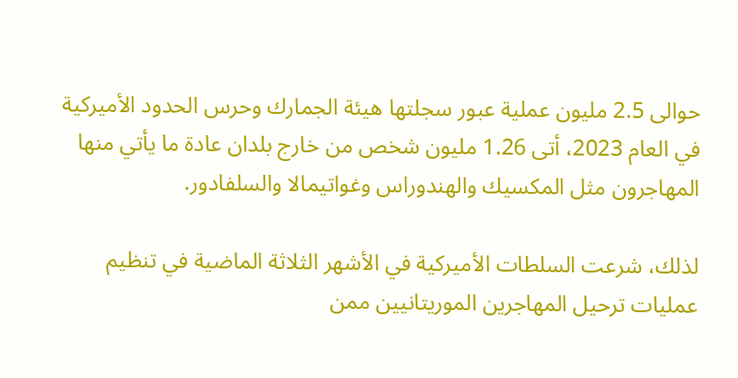حوالى 2.5 مليون عملية عبور سجلتها هيئة الجمارك وحرس الحدود الأميركية في العام 2023، أتى 1.26 مليون شخص من خارج بلدان عادة ما يأتي منها المهاجرون مثل المكسيك والهندوراس وغواتيمالا والسلفادور.

لذلك، شرعت السلطات الأميركية في الأشهر الثلاثة الماضية في تنظيم عمليات ترحيل المهاجرين الموريتانيين ممن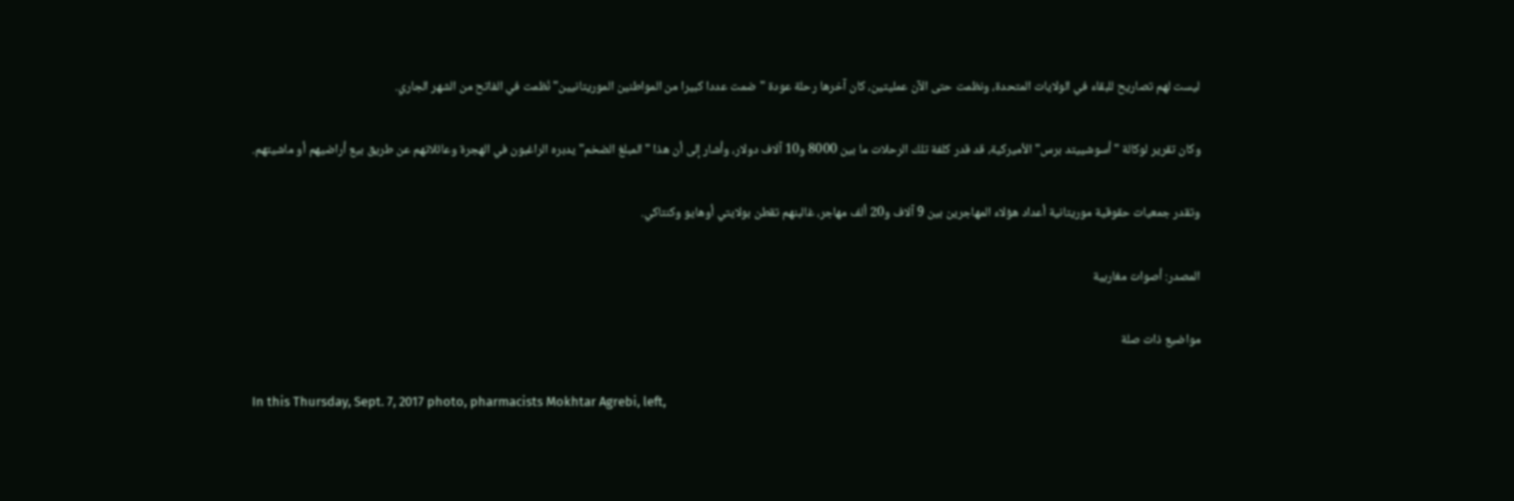ليست لهم تصاريح للبقاء في الولايات المتحدة، ونظمت حتى الآن عمليتين، كان آخرها رحلة عودة "ضمت عددا كبيرا من المواطنين الموريتانيين" نُظمت في الفاتح من الشهر الجاري.

وكان تقرير لوكالة "أسوشييتد برس" الأميركية، قد قدر كلفة تلك الرحلات ما بين 8000 و10 آلاف دولار، وأشار إلى أن هذا "المبلغ الضخم" يدبره الراغبون في الهجرة وعائلاتهم عن طريق بيع أراضيهم أو ماشيتهم.

وتقدر جمعيات حقوقية موريتانية أعداد هؤلاء المهاجرين بين 9 آلاف و20 ألف مهاجر، غالبنهم تقطن بولايتي أوهايو وكنتاكي.

المصدر: أصوات مغاربية

مواضيع ذات صلة

In this Thursday, Sept. 7, 2017 photo, pharmacists Mokhtar Agrebi, left,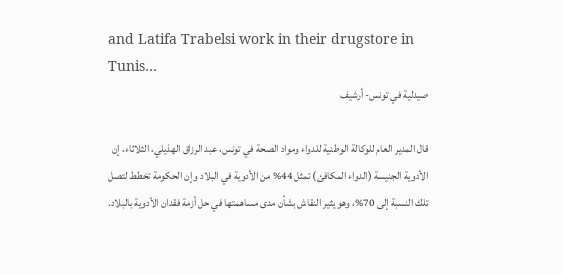and Latifa Trabelsi work in their drugstore in Tunis…
صيدلية في تونس- أرشيف

قال المدير العام للوكالة الوطنية للدواء ومواد الصحة في تونس، عبد الرزاق الهذيلي، الثلاثاء، إن الأدوية الجنيسة (الدواء المكافئ) تمثل 44% من الأدوية في البلاد وإن الحكومة تخطط لتصل تلك النسبة إلى 70%، وهو يثير النقاش بشأن مدى مساهمتها في حل أزمة فقدان الأدوية بالبلاد.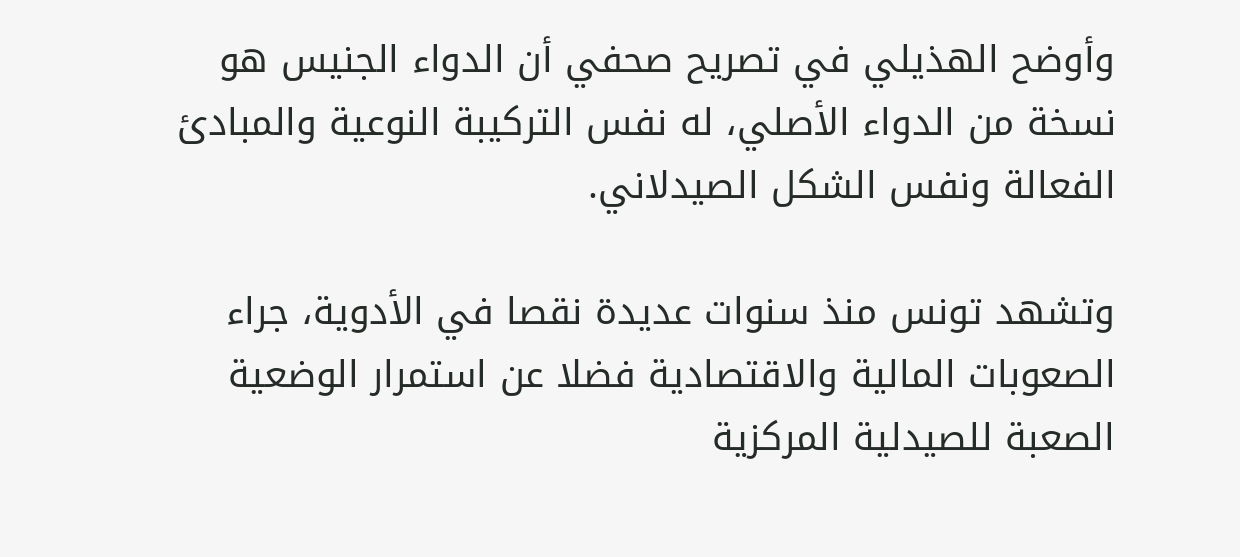وأوضح الهذيلي في تصريح صحفي أن الدواء الجنيس هو نسخة من الدواء الأصلي، له نفس التركيبة النوعية والمبادئ الفعالة ونفس الشكل الصيدلاني.

وتشهد تونس منذ سنوات عديدة نقصا في الأدوية، جراء الصعوبات المالية والاقتصادية فضلا عن استمرار الوضعية الصعبة للصيدلية المركزية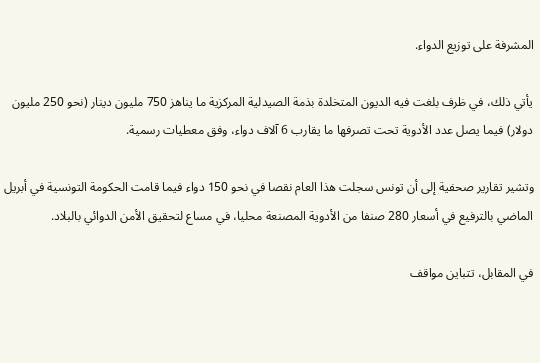المشرفة على توزيع الدواء.

يأتي ذلك، في ظرف بلغت فيه الديون المتخلدة بذمة الصيدلية المركزية ما يناهز 750 مليون دينار (نحو 250 مليون دولار) فيما يصل عدد الأدوية تحت تصرفها ما يقارب 6 آلاف دواء، وفق معطيات رسمية.

وتشير تقارير صحفية إلى أن تونس سجلت هذا العام نقصا في نحو 150 دواء فيما قامت الحكومة التونسية في أبريل الماضي بالترفيع في أسعار 280 صنفا من الأدوية المصنعة محليا، في مساع لتحقيق الأمن الدوائي بالبلاد.

في المقابل، تتباين مواقف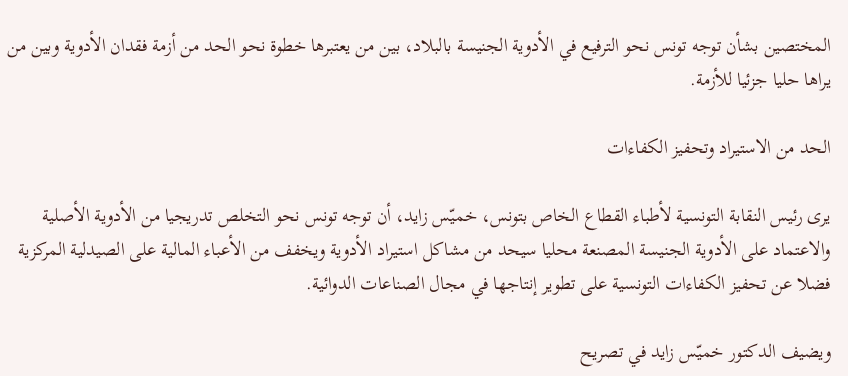المختصين بشأن توجه تونس نحو الترفيع في الأدوية الجنيسة بالبلاد، بين من يعتبرها خطوة نحو الحد من أزمة فقدان الأدوية وبين من يراها حليا جزئيا للأزمة.

الحد من الاستيراد وتحفيز الكفاءات

يرى رئيس النقابة التونسية لأطباء القطاع الخاص بتونس، خميّس زايد، أن توجه تونس نحو التخلص تدريجيا من الأدوية الأصلية والاعتماد على الأدوية الجنيسة المصنعة محليا سيحد من مشاكل استيراد الأدوية ويخفف من الأعباء المالية على الصيدلية المركزية فضلا عن تحفيز الكفاءات التونسية على تطوير إنتاجها في مجال الصناعات الدوائية.

ويضيف الدكتور خميّس زايد في تصريح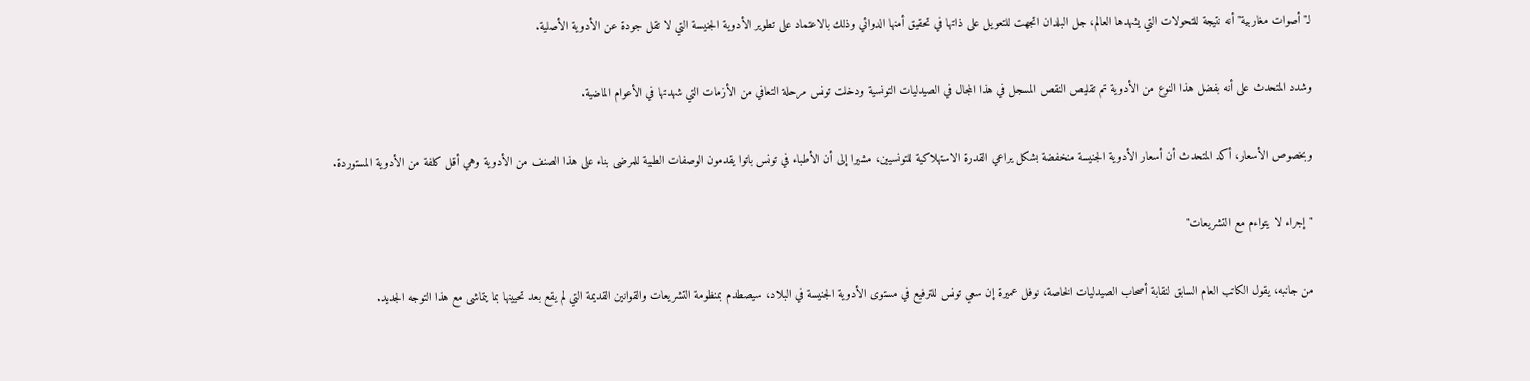لـ"أصوات مغاربية" أنه نتيجة للتحولات التي يشهدها العالم، جل البلدان اتجهت للتعويل على ذاتها في تحقيق أمنها الدوائي وذلك بالاعتماد على تطوير الأدوية الجنيسة التي لا تقل جودة عن الأدوية الأصلية.

وشدد المتحدث على أنه بفضل هذا النوع من الأدوية تم تقليص النقص المسجل في هذا المجال في الصيدليات التونسية ودخلت تونس مرحلة التعافي من الأزمات التي شهدتها في الأعوام الماضية.

وبخصوص الأسعار، أكد المتحدث أن أسعار الأدوية الجنيسة منخفضة بشكل يراعي القدرة الاستهلاكية للتونسيين، مشيرا إلى أن الأطباء في تونس باتوا يقدمون الوصفات الطبية للمرضى بناء على هذا الصنف من الأدوية وهي أقل كلفة من الأدوية المستوردة.

"إجراء لا يتواءم مع التشريعات"

من جانبه، يقول الكاتب العام السابق لنقابة أصحاب الصيدليات الخاصة، نوفل عميرة إن سعي تونس للترفيع في مستوى الأدوية الجنيسة في البلاد، سيصطدم بمنظومة التشريعات والقوانين القديمة التي لم يقع بعد تحيينها بما يتماشى مع هذا التوجه الجديد.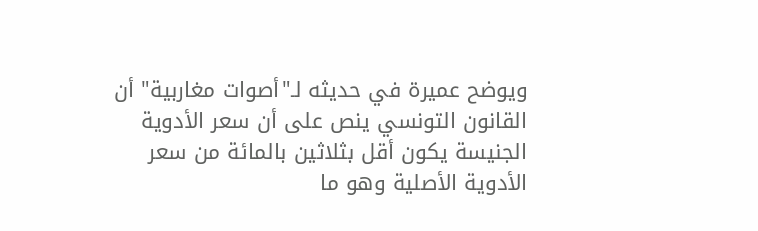ويوضح عميرة في حديثه لـ"أصوات مغاربية" أن القانون التونسي ينص على أن سعر الأدوية الجنيسة يكون أقل بثلاثين بالمائة من سعر الأدوية الأصلية وهو ما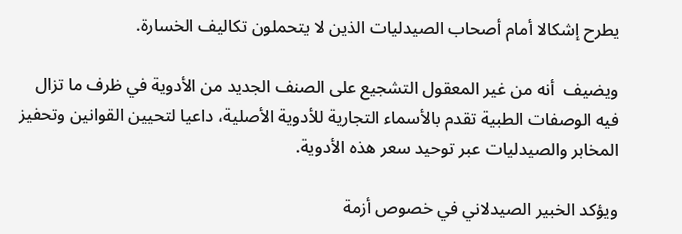يطرح إشكالا أمام أصحاب الصيدليات الذين لا يتحملون تكاليف الخسارة.

ويضيف  أنه من غير المعقول التشجيع على الصنف الجديد من الأدوية في ظرف ما تزال فيه الوصفات الطبية تقدم بالأسماء التجارية للأدوية الأصلية، داعيا لتحيين القوانين وتحفيز المخابر والصيدليات عبر توحيد سعر هذه الأدوية.

ويؤكد الخبير الصيدلاني في خصوص أزمة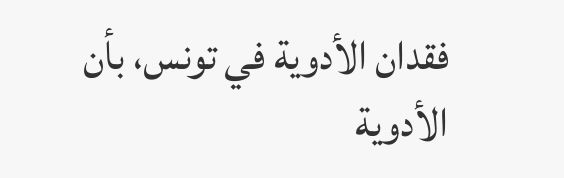فقدان الأدوية في تونس، بأن الأدوية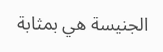الجنيسة هي بمثابة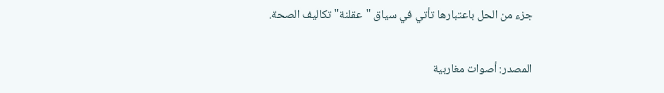جزء من الحل باعتبارها تأتي في سياق "عقلنة" تكاليف الصحة.

المصدر: أصوات مغاربية